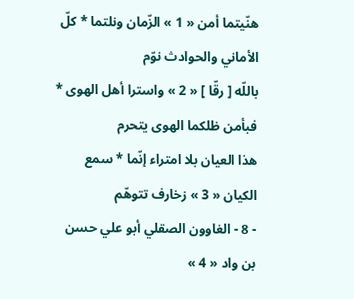هنّيتما أمن « 1 » الزّمان ونلتما * كلّ الأماني والحوادث نوّم
باللّه [ رقّا ] « 2 » واسترا أهل الهوى * فبأمن ظلكما الهوى يتحرم
هذا العيان بلا امتراء إنّما * سمع الكيان « 3 » زخارف تتوهّم
- 8 - الغاوون الصقلي أبو علي حسن بن واد « 4 »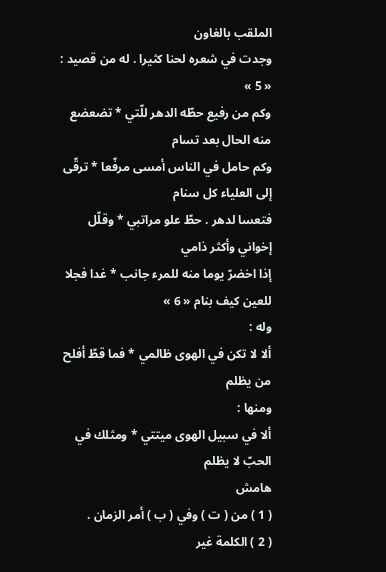الملقب بالغاون
وجدت في شعره لحنا كثيرا . له من قصيد : « 5 »
وكم من رفيع حطّه الدهر للّتي * تضعضع منه الحال بعد تسام
وكم حامل في الناس أمسى مرفّعا * ترقّى إلى العلياء كل سنام
فتعسا لدهر . حطّ علو مراتبي * وقلّل إخواني وأكثر ذامي
إذا اخضرّ يوما منه للمرء جانب * غدا فجلا للعين كيف بنام « 6 »
وله :
ألا لا تكن في الهوى ظالمي * فما قطّ أفلح من يظلم
ومنها :
ألا في سبيل الهوى ميتتي * ومثلك في الحبّ لا يظلم
هامش
( 1 ) من ( ت ) وفي ( ب ) أمر الزمان .
( 2 ) الكلمة غير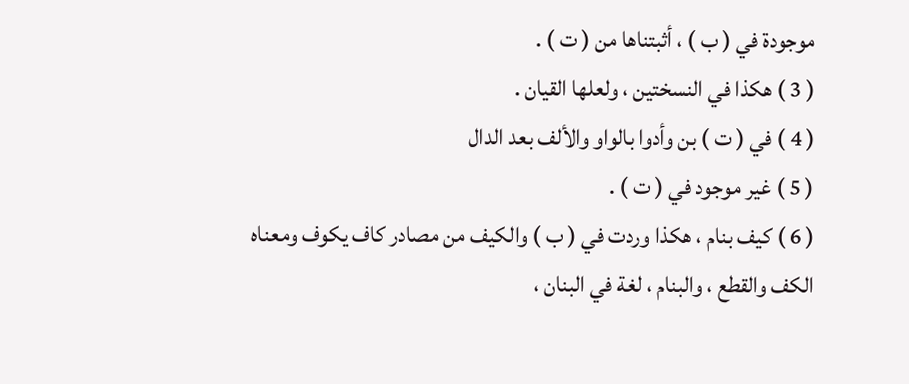موجودة في ( ب ) ، أثبتناها من ( ت ) .
( 3 ) هكذا في النسختين ، ولعلها القيان .
( 4 ) في ( ت ) بن وأدوا بالواو والألف بعد الدال
( 5 ) غير موجود في ( ت ) .
( 6 ) كيف بنام ، هكذا وردت في ( ب ) والكيف من مصادر كاف يكوف ومعناه الكف والقطع ، والبنام ، لغة في البنان ،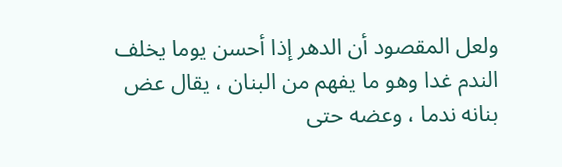ولعل المقصود أن الدهر إذا أحسن يوما يخلف الندم غدا وهو ما يفهم من البنان ، يقال عض بنانه ندما ، وعضه حتى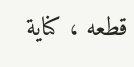قطعه ، كناية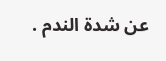عن شدة الندم .